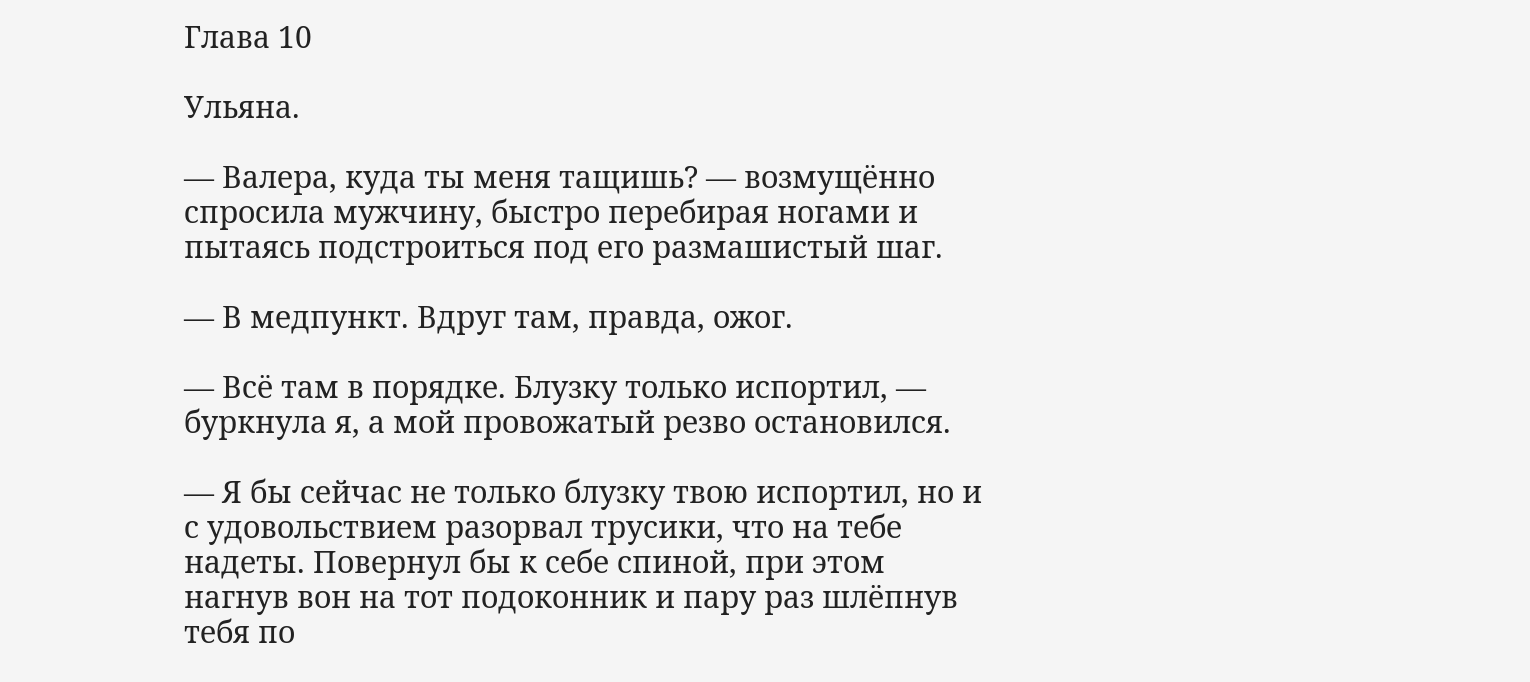Глава 10

Ульяна.

— Валера, куда ты меня тащишь? — возмущённо спросила мужчину, быстро перебирая ногами и пытаясь подстроиться под его размашистый шаг.

— В медпункт. Вдруг там, правда, ожог.

— Всё там в порядке. Блузку только испортил, — буркнула я, а мой провожатый резво остановился.

— Я бы сейчас не только блузку твою испортил, но и с удовольствием разорвал трусики, что на тебе надеты. Повернул бы к себе спиной, при этом нагнув вон на тот подоконник и пару раз шлёпнув тебя по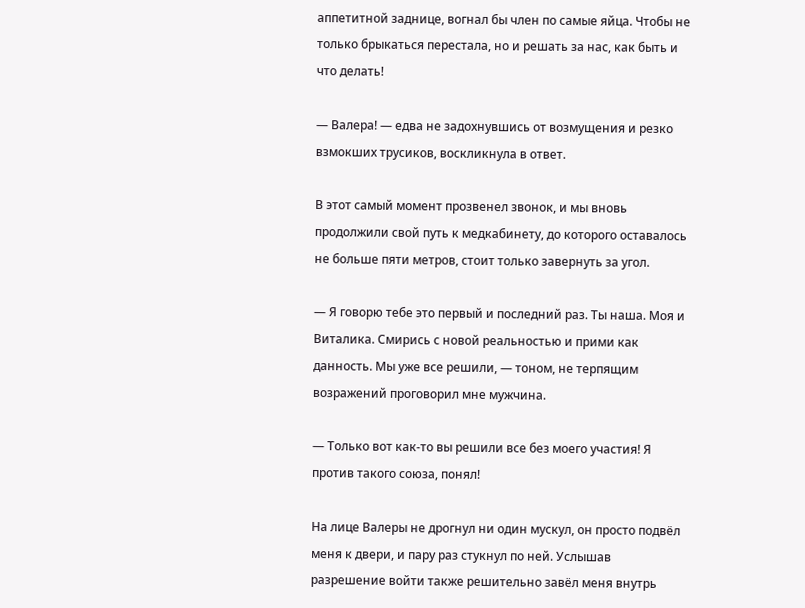аппетитной заднице, вогнал бы член по самые яйца. Чтобы не только брыкаться перестала, но и решать за нас, как быть и что делать!

— Валера! — едва не задохнувшись от возмущения и резко взмокших трусиков, воскликнула в ответ.

В этот самый момент прозвенел звонок, и мы вновь продолжили свой путь к медкабинету, до которого оставалось не больше пяти метров, стоит только завернуть за угол.

— Я говорю тебе это первый и последний раз. Ты наша. Моя и Виталика. Смирись с новой реальностью и прими как данность. Мы уже все решили, — тоном, не терпящим возражений проговорил мне мужчина.

— Только вот как-то вы решили все без моего участия! Я против такого союза, понял!

На лице Валеры не дрогнул ни один мускул, он просто подвёл меня к двери, и пару раз стукнул по ней. Услышав разрешение войти также решительно завёл меня внутрь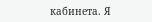кабинета. Я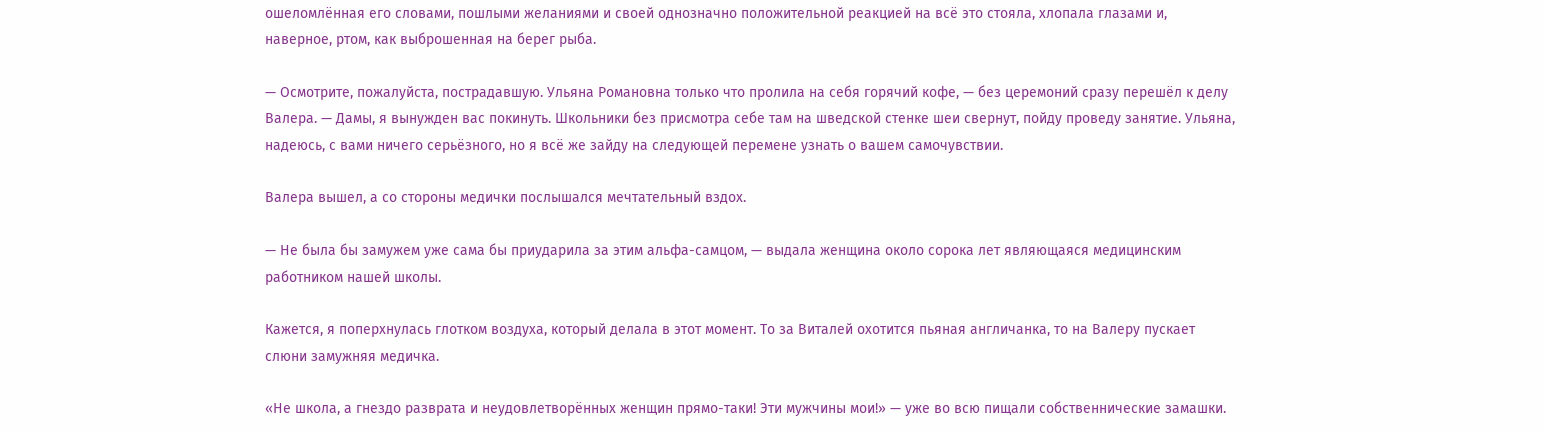ошеломлённая его словами, пошлыми желаниями и своей однозначно положительной реакцией на всё это стояла, хлопала глазами и, наверное, ртом, как выброшенная на берег рыба.

— Осмотрите, пожалуйста, пострадавшую. Ульяна Романовна только что пролила на себя горячий кофе, — без церемоний сразу перешёл к делу Валера. — Дамы, я вынужден вас покинуть. Школьники без присмотра себе там на шведской стенке шеи свернут, пойду проведу занятие. Ульяна, надеюсь, с вами ничего серьёзного, но я всё же зайду на следующей перемене узнать о вашем самочувствии.

Валера вышел, а со стороны медички послышался мечтательный вздох.

— Не была бы замужем уже сама бы приударила за этим альфа-самцом, — выдала женщина около сорока лет являющаяся медицинским работником нашей школы.

Кажется, я поперхнулась глотком воздуха, который делала в этот момент. То за Виталей охотится пьяная англичанка, то на Валеру пускает слюни замужняя медичка.

«Не школа, а гнездо разврата и неудовлетворённых женщин прямо-таки! Эти мужчины мои!» — уже во всю пищали собственнические замашки.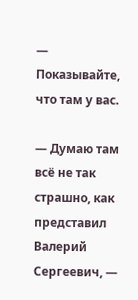— Показывайте, что там у вас.

— Думаю там всё не так страшно, как представил Валерий Сергеевич, —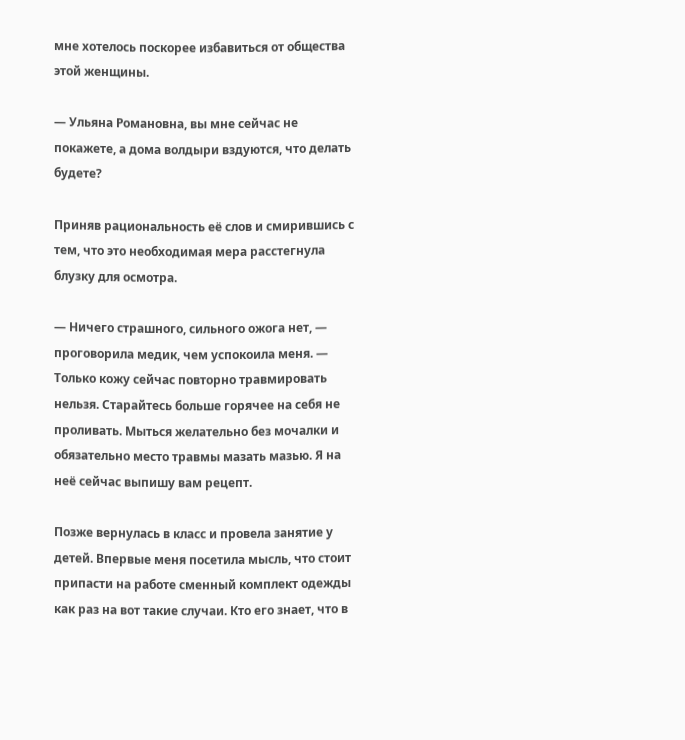мне хотелось поскорее избавиться от общества этой женщины.

— Ульяна Романовна, вы мне сейчас не покажете, а дома волдыри вздуются, что делать будете?

Приняв рациональность её слов и смирившись с тем, что это необходимая мера расстегнула блузку для осмотра.

— Ничего страшного, сильного ожога нет, — проговорила медик, чем успокоила меня. — Только кожу сейчас повторно травмировать нельзя. Старайтесь больше горячее на себя не проливать. Мыться желательно без мочалки и обязательно место травмы мазать мазью. Я на неё сейчас выпишу вам рецепт.

Позже вернулась в класс и провела занятие у детей. Впервые меня посетила мысль, что стоит припасти на работе сменный комплект одежды как раз на вот такие случаи. Кто его знает, что в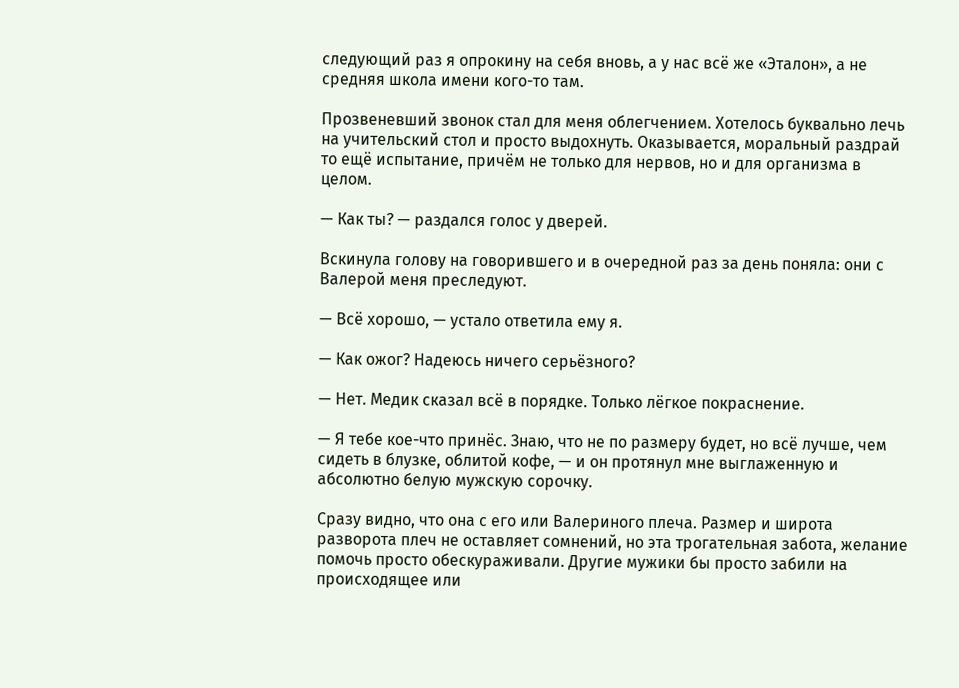следующий раз я опрокину на себя вновь, а у нас всё же «Эталон», а не средняя школа имени кого-то там.

Прозвеневший звонок стал для меня облегчением. Хотелось буквально лечь на учительский стол и просто выдохнуть. Оказывается, моральный раздрай то ещё испытание, причём не только для нервов, но и для организма в целом.

— Как ты? — раздался голос у дверей.

Вскинула голову на говорившего и в очередной раз за день поняла: они с Валерой меня преследуют.

— Всё хорошо, — устало ответила ему я.

— Как ожог? Надеюсь ничего серьёзного?

— Нет. Медик сказал всё в порядке. Только лёгкое покраснение.

— Я тебе кое-что принёс. Знаю, что не по размеру будет, но всё лучше, чем сидеть в блузке, облитой кофе, — и он протянул мне выглаженную и абсолютно белую мужскую сорочку.

Сразу видно, что она с его или Валериного плеча. Размер и широта разворота плеч не оставляет сомнений, но эта трогательная забота, желание помочь просто обескураживали. Другие мужики бы просто забили на происходящее или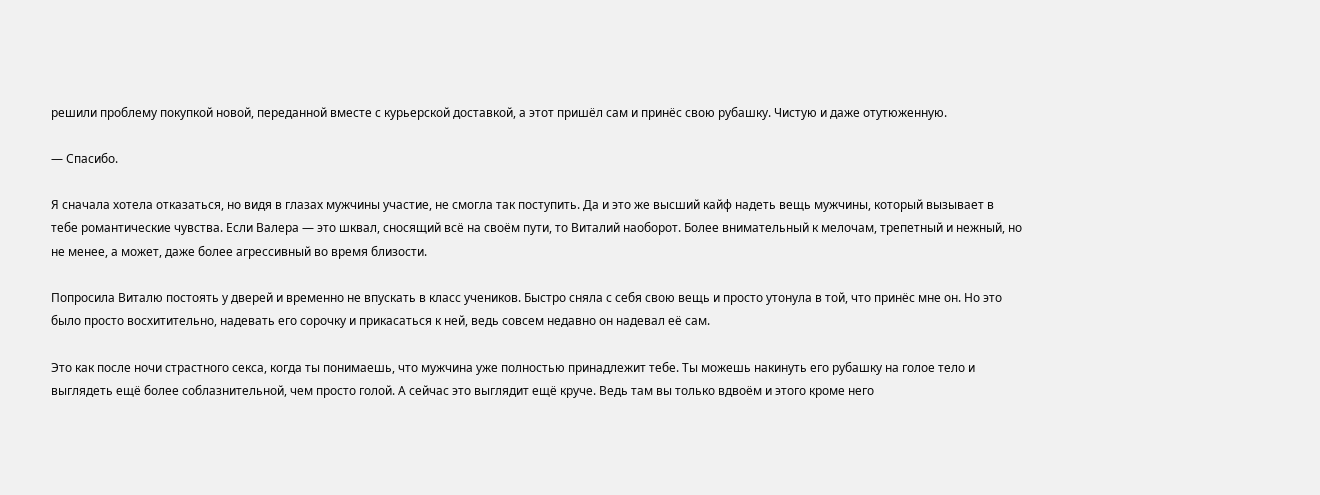решили проблему покупкой новой, переданной вместе с курьерской доставкой, а этот пришёл сам и принёс свою рубашку. Чистую и даже отутюженную.

— Спасибо.

Я сначала хотела отказаться, но видя в глазах мужчины участие, не смогла так поступить. Да и это же высший кайф надеть вещь мужчины, который вызывает в тебе романтические чувства. Если Валера — это шквал, сносящий всё на своём пути, то Виталий наоборот. Более внимательный к мелочам, трепетный и нежный, но не менее, а может, даже более агрессивный во время близости.

Попросила Виталю постоять у дверей и временно не впускать в класс учеников. Быстро сняла с себя свою вещь и просто утонула в той, что принёс мне он. Но это было просто восхитительно, надевать его сорочку и прикасаться к ней, ведь совсем недавно он надевал её сам.

Это как после ночи страстного секса, когда ты понимаешь, что мужчина уже полностью принадлежит тебе. Ты можешь накинуть его рубашку на голое тело и выглядеть ещё более соблазнительной, чем просто голой. А сейчас это выглядит ещё круче. Ведь там вы только вдвоём и этого кроме него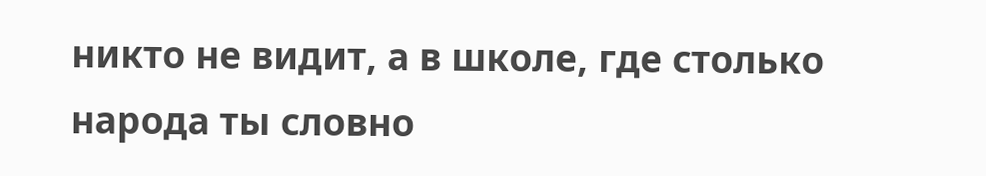никто не видит, а в школе, где столько народа ты словно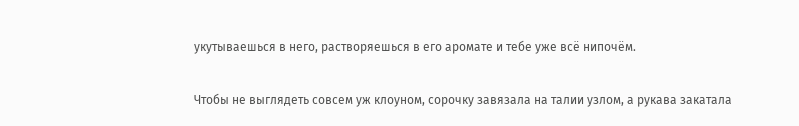укутываешься в него, растворяешься в его аромате и тебе уже всё нипочём.

Чтобы не выглядеть совсем уж клоуном, сорочку завязала на талии узлом, а рукава закатала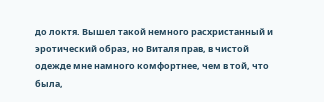до локтя. Вышел такой немного расхристанный и эротический образ, но Виталя прав, в чистой одежде мне намного комфортнее, чем в той, что была,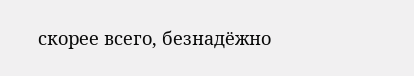скорее всего, безнадёжно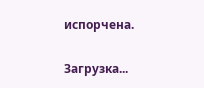испорчена.

Загрузка...